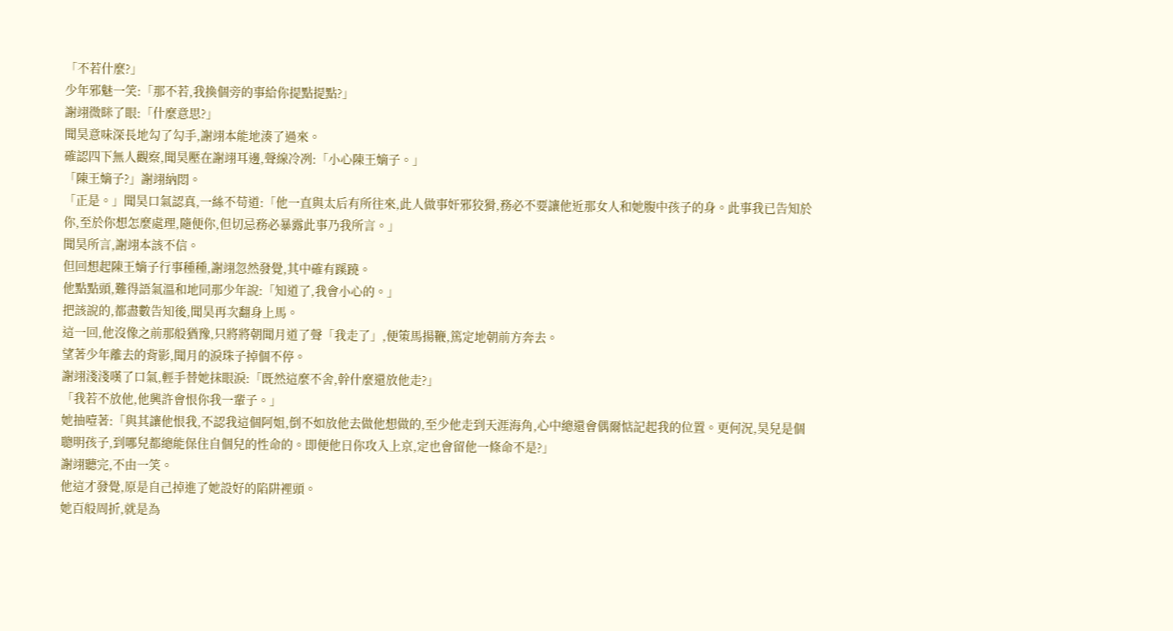「不若什麼?」
少年邪魅一笑:「那不若,我換個旁的事給你提點提點?」
謝翊微眯了眼:「什麼意思?」
聞昊意味深長地勾了勾手,謝翊本能地湊了過來。
確認四下無人觀察,聞昊壓在謝翊耳邊,聲線冷冽:「小心陳王嫡子。」
「陳王嫡子?」謝翊納悶。
「正是。」聞昊口氣認真,一絲不苟道:「他一直與太后有所往來,此人做事奸邪狡猾,務必不要讓他近那女人和她腹中孩子的身。此事我已告知於你,至於你想怎麼處理,隨便你,但切忌務必暴露此事乃我所言。」
聞昊所言,謝翊本該不信。
但回想起陳王嫡子行事種種,謝翊忽然發覺,其中確有蹊蹺。
他點點頭,難得語氣溫和地同那少年說:「知道了,我會小心的。」
把該說的,都盡數告知後,聞昊再次翻身上馬。
這一回,他沒像之前那般猶豫,只將將朝聞月道了聲「我走了」,便策馬揚鞭,篤定地朝前方奔去。
望著少年離去的背影,聞月的淚珠子掉個不停。
謝翊淺淺嘆了口氣,輕手替她抹眼淚:「既然這麼不舍,幹什麼還放他走?」
「我若不放他,他興許會恨你我一輩子。」
她抽噎著:「與其讓他恨我,不認我這個阿姐,倒不如放他去做他想做的,至少他走到天涯海角,心中總還會偶爾惦記起我的位置。更何況,昊兒是個聰明孩子,到哪兒都總能保住自個兒的性命的。即便他日你攻入上京,定也會留他一條命不是?」
謝翊聽完,不由一笑。
他這才發覺,原是自己掉進了她設好的陷阱裡頭。
她百般周折,就是為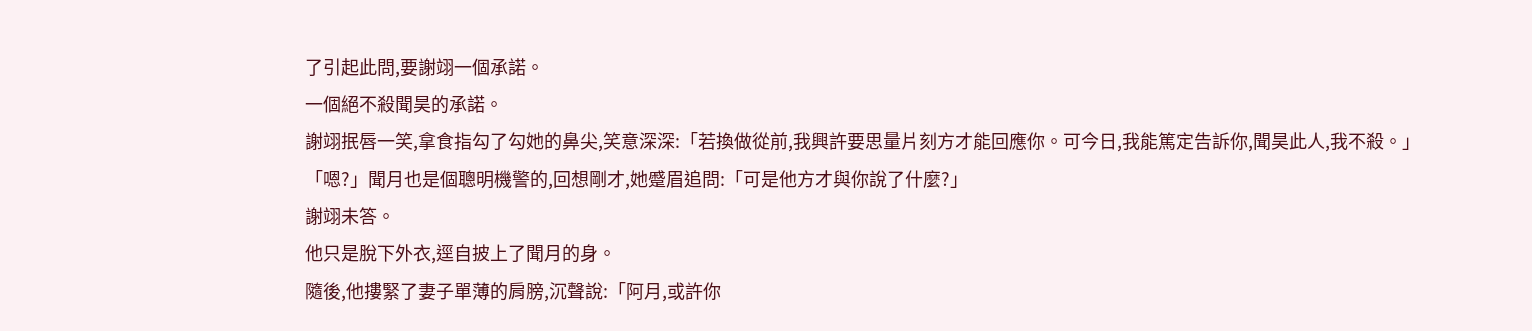了引起此問,要謝翊一個承諾。
一個絕不殺聞昊的承諾。
謝翊抿唇一笑,拿食指勾了勾她的鼻尖,笑意深深:「若換做從前,我興許要思量片刻方才能回應你。可今日,我能篤定告訴你,聞昊此人,我不殺。」
「嗯?」聞月也是個聰明機警的,回想剛才,她蹙眉追問:「可是他方才與你說了什麼?」
謝翊未答。
他只是脫下外衣,逕自披上了聞月的身。
隨後,他摟緊了妻子單薄的肩膀,沉聲說:「阿月,或許你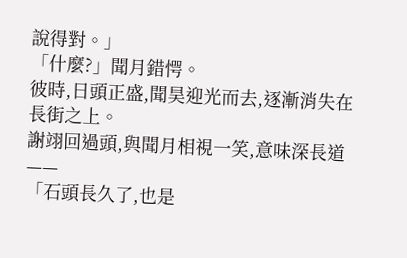說得對。」
「什麼?」聞月錯愕。
彼時,日頭正盛,聞昊迎光而去,逐漸消失在長街之上。
謝翊回過頭,與聞月相視一笑,意味深長道——
「石頭長久了,也是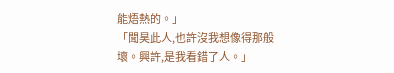能焐熱的。」
「聞昊此人,也許沒我想像得那般壞。興許,是我看錯了人。」